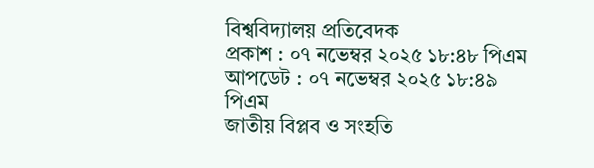বিশ্ববিদ্যালয় প্রতিবেদক
প্রকাশ : ০৭ নভেম্বর ২০২৫ ১৮:৪৮ পিএম
আপডেট : ০৭ নভেম্বর ২০২৫ ১৮:৪৯ পিএম
জাতীয় বিপ্লব ও সংহতি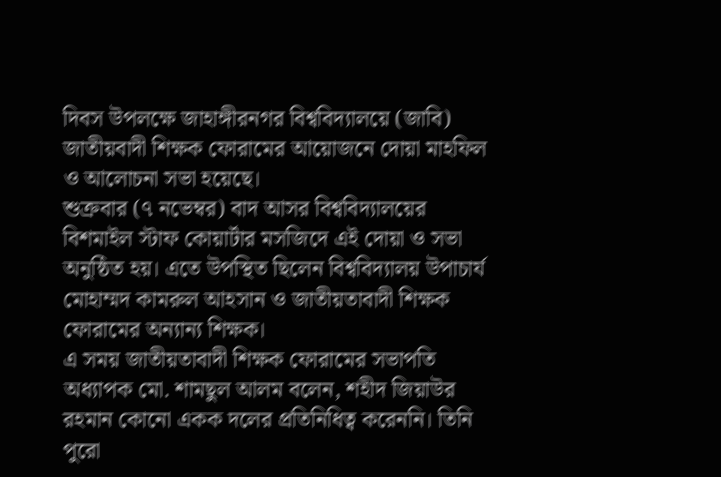দিবস উপলক্ষে জাহাঙ্গীরনগর বিশ্ববিদ্যালয়ে (জাবি) জাতীয়বাদী শিক্ষক ফোরামের আয়োজনে দোয়া মাহফিল ও আলোচনা সভা হয়েছে।
শুক্রবার (৭ নভেম্বর) বাদ আসর বিশ্ববিদ্যালয়ের বিশমাইল স্টাফ কোয়ার্টার মসজিদে এই দোয়া ও সভা অনুষ্ঠিত হয়। এতে উপস্থিত ছিলেন বিশ্ববিদ্যালয় উপাচার্য মোহাম্মদ কামরুল আহসান ও জাতীয়তাবাদী শিক্ষক ফোরামের অন্যান্য শিক্ষক।
এ সময় জাতীয়তাবাদী শিক্ষক ফোরামের সভাপতি অধ্যাপক মো. শামছুল আলম বলেন, শহীদ জিয়াউর রহমান কোনো একক দলের প্রতিনিধিত্ব করেননি। তিনি পুরো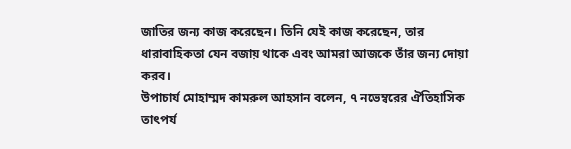জাতির জন্য কাজ করেছেন। তিনি যেই কাজ করেছেন, তার ধারাবাহিকতা যেন বজায় থাকে এবং আমরা আজকে তাঁর জন্য দোয়া করব।
উপাচার্য মোহাম্মদ কামরুল আহসান বলেন, ৭ নভেম্বরের ঐতিহাসিক তাৎপর্য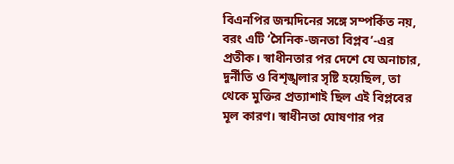বিএনপির জন্মদিনের সঙ্গে সম্পর্কিত নয়, বরং এটি ‘সৈনিক-জনতা বিপ্লব’-এর প্রতীক। স্বাধীনতার পর দেশে যে অনাচার, দুর্নীতি ও বিশৃঙ্খলার সৃষ্টি হয়েছিল, তা থেকে মুক্তির প্রত্যাশাই ছিল এই বিপ্লবের মূল কারণ। স্বাধীনতা ঘোষণার পর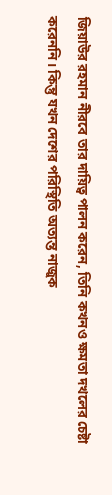জিয়াউর রহমান নীরবে তার দায়িত্ব পালন করেন, তিনি কখনও ক্ষমতা দখলের চেষ্টা করেননি। কিন্তু যখন দেশের পরিস্থিতি অত্যন্ত নাজুক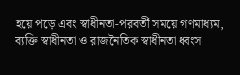হয়ে পড়ে এবং স্বাধীনতা-পরবর্তী সময়ে গণমাধ্যম, ব্যক্তি স্বাধীনতা ও রাজনৈতিক স্বাধীনতা ধ্বংস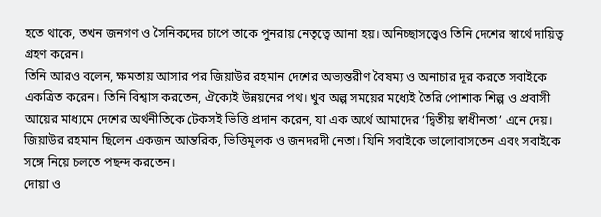হতে থাকে, তখন জনগণ ও সৈনিকদের চাপে তাকে পুনরায় নেতৃত্বে আনা হয়। অনিচ্ছাসত্ত্বেও তিনি দেশের স্বার্থে দায়িত্ব গ্রহণ করেন।
তিনি আরও বলেন, ক্ষমতায় আসার পর জিয়াউর রহমান দেশের অভ্যন্তরীণ বৈষম্য ও অনাচার দূর করতে সবাইকে একত্রিত করেন। তিনি বিশ্বাস করতেন, ঐক্যেই উন্নয়নের পথ। খুব অল্প সময়ের মধ্যেই তৈরি পোশাক শিল্প ও প্রবাসী আয়ের মাধ্যমে দেশের অর্থনীতিকে টেকসই ভিত্তি প্রদান করেন, যা এক অর্থে আমাদের ‘দ্বিতীয় স্বাধীনতা’ এনে দেয়। জিয়াউর রহমান ছিলেন একজন আন্তরিক, ভিত্তিমূলক ও জনদরদী নেতা। যিনি সবাইকে ভালোবাসতেন এবং সবাইকে সঙ্গে নিয়ে চলতে পছন্দ করতেন।
দোয়া ও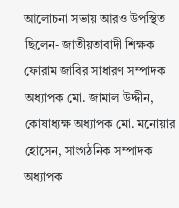আলোচনা সভায় আরও উপস্থিত ছিলেন- জাতীয়তাবাদী শিক্ষক ফোরাম জাবির সাধারণ সম্পাদক অধ্যাপক মো. জামাল উদ্দীন, কোষাধ্যক্ষ অধ্যাপক মো. মনোয়ার হোসেন, সাংগঠনিক সম্পাদক অধ্যাপক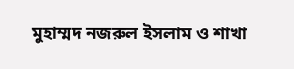মুহাম্মদ নজরুল ইসলাম ও শাখা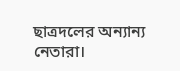ছাত্রদলের অন্যান্য নেতারা।